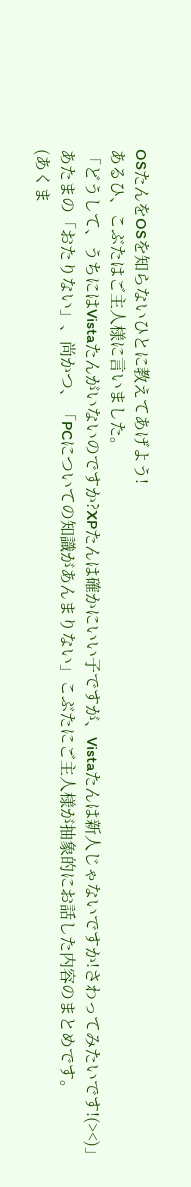OSたんをOSを知らないひとに教えてあげよう!
あるひ、こぶたはご主人様に言いました。
「どうして、うちにはVistaたんがいないのですか?XPたんは確かにいい子ですが、Vistaたんは新人じゃないですか!さわってみたいです!(><)」
あたまの「おたりない」、尚かつ、「PCについての知識があんまりない」こぶたにご主人様が抽象的にお話した内容のまとめです。
(あくま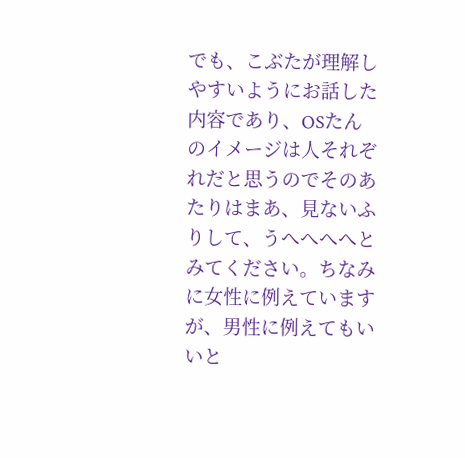でも、こぶたが理解しやすいようにお話した内容であり、OSたんのイメージは人それぞれだと思うのでそのあたりはまあ、見ないふりして、うへへへへとみてください。ちなみに女性に例えていますが、男性に例えてもいいと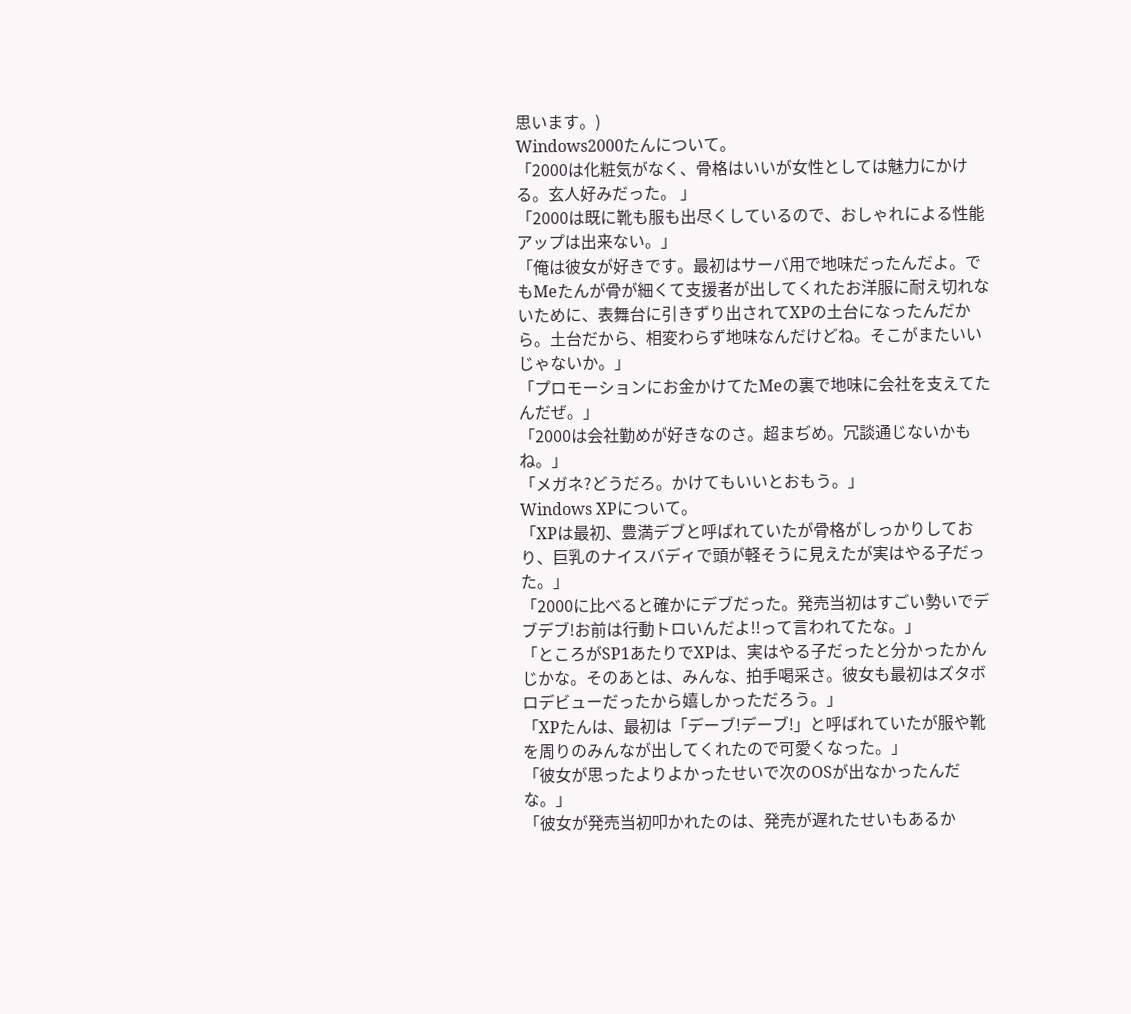思います。)
Windows2000たんについて。
「2000は化粧気がなく、骨格はいいが女性としては魅力にかける。玄人好みだった。 」
「2000は既に靴も服も出尽くしているので、おしゃれによる性能アップは出来ない。」
「俺は彼女が好きです。最初はサーバ用で地味だったんだよ。でもMeたんが骨が細くて支援者が出してくれたお洋服に耐え切れないために、表舞台に引きずり出されてXPの土台になったんだから。土台だから、相変わらず地味なんだけどね。そこがまたいいじゃないか。」
「プロモーションにお金かけてたMeの裏で地味に会社を支えてたんだぜ。」
「2000は会社勤めが好きなのさ。超まぢめ。冗談通じないかもね。」
「メガネ?どうだろ。かけてもいいとおもう。」
Windows XPについて。
「XPは最初、豊満デブと呼ばれていたが骨格がしっかりしており、巨乳のナイスバディで頭が軽そうに見えたが実はやる子だった。」
「2000に比べると確かにデブだった。発売当初はすごい勢いでデブデブ!お前は行動トロいんだよ!!って言われてたな。」
「ところがSP1あたりでXPは、実はやる子だったと分かったかんじかな。そのあとは、みんな、拍手喝采さ。彼女も最初はズタボロデビューだったから嬉しかっただろう。」
「XPたんは、最初は「デーブ!デーブ!」と呼ばれていたが服や靴を周りのみんなが出してくれたので可愛くなった。」
「彼女が思ったよりよかったせいで次のOSが出なかったんだな。」
「彼女が発売当初叩かれたのは、発売が遅れたせいもあるか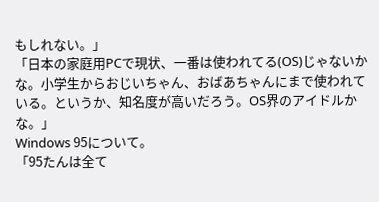もしれない。」
「日本の家庭用PCで現状、一番は使われてる(OS)じゃないかな。小学生からおじいちゃん、おばあちゃんにまで使われている。というか、知名度が高いだろう。OS界のアイドルかな。」
Windows 95について。
「95たんは全て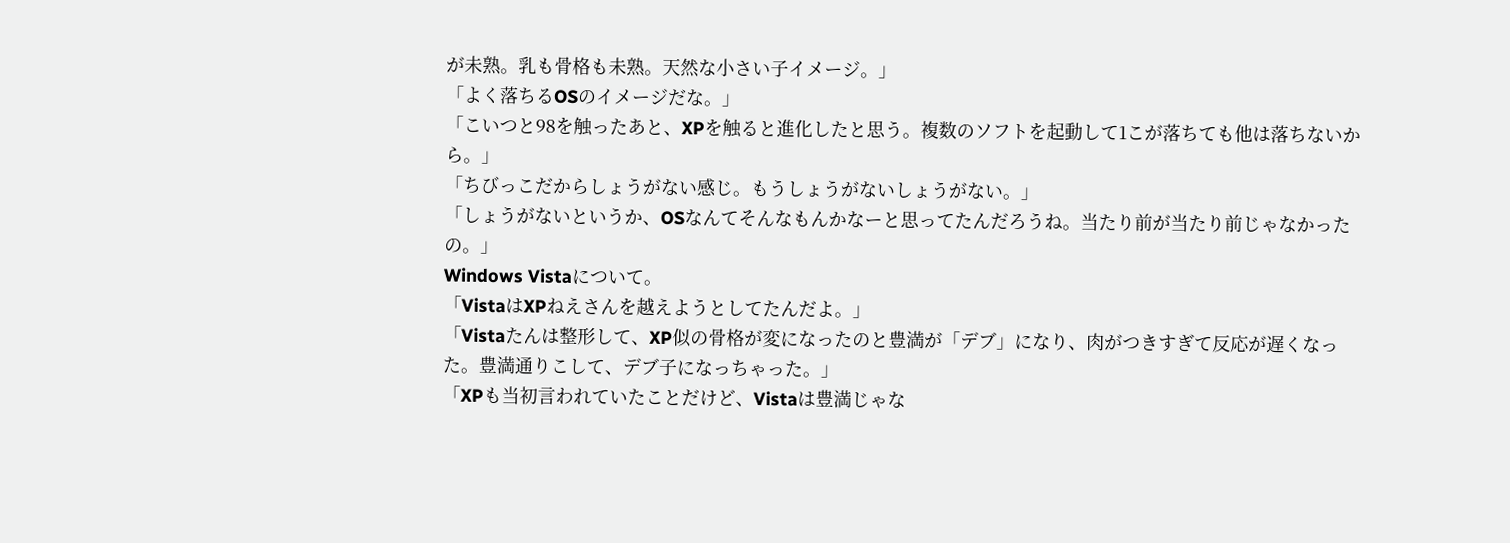が未熟。乳も骨格も未熟。天然な小さい子イメージ。」
「よく落ちるOSのイメージだな。」
「こいつと98を触ったあと、XPを触ると進化したと思う。複数のソフトを起動して1こが落ちても他は落ちないから。」
「ちびっこだからしょうがない感じ。もうしょうがないしょうがない。」
「しょうがないというか、OSなんてそんなもんかなーと思ってたんだろうね。当たり前が当たり前じゃなかったの。」
Windows Vistaについて。
「VistaはXPねえさんを越えようとしてたんだよ。」
「Vistaたんは整形して、XP似の骨格が変になったのと豊満が「デブ」になり、肉がつきすぎて反応が遅くなった。豊満通りこして、デブ子になっちゃった。」
「XPも当初言われていたことだけど、Vistaは豊満じゃな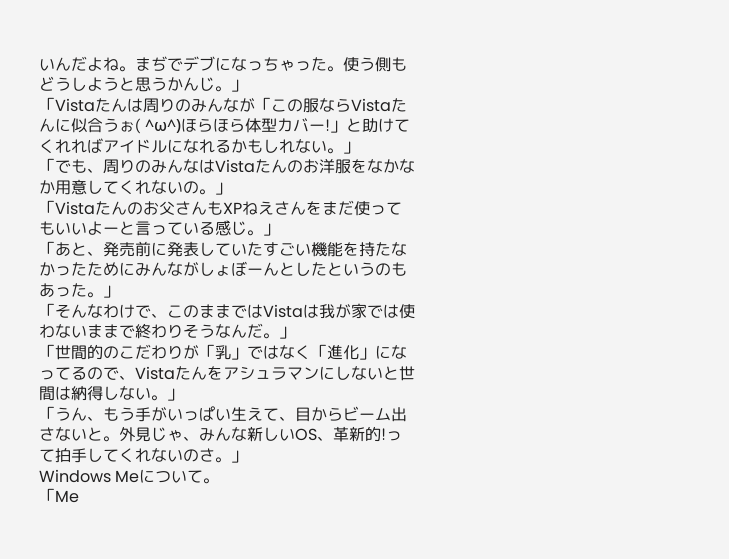いんだよね。まぢでデブになっちゃった。使う側もどうしようと思うかんじ。」
「Vistaたんは周りのみんなが「この服ならVistaたんに似合うぉ( ^ω^)ほらほら体型カバー!」と助けてくれればアイドルになれるかもしれない。」
「でも、周りのみんなはVistaたんのお洋服をなかなか用意してくれないの。」
「Vistaたんのお父さんもXPねえさんをまだ使ってもいいよーと言っている感じ。」
「あと、発売前に発表していたすごい機能を持たなかったためにみんながしょぼーんとしたというのもあった。」
「そんなわけで、このままではVistaは我が家では使わないままで終わりそうなんだ。」
「世間的のこだわりが「乳」ではなく「進化」になってるので、Vistaたんをアシュラマンにしないと世間は納得しない。」
「うん、もう手がいっぱい生えて、目からビーム出さないと。外見じゃ、みんな新しいOS、革新的!って拍手してくれないのさ。」
Windows Meについて。
「Me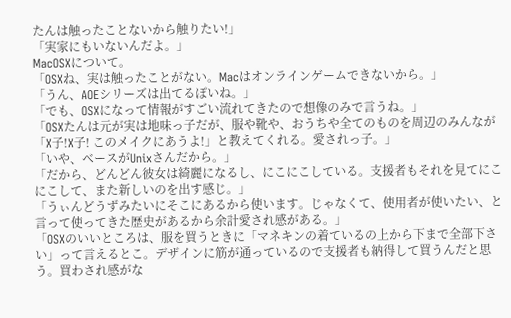たんは触ったことないから触りたい!」
「実家にもいないんだよ。」
MacOSXについて。
「OSXね、実は触ったことがない。Macはオンラインゲームできないから。」
「うん、AOEシリーズは出てるぽいね。」
「でも、OSXになって情報がすごい流れてきたので想像のみで言うね。」
「OSXたんは元が実は地味っ子だが、服や靴や、おうちや全てのものを周辺のみんなが「X子!X子! このメイクにあうよ!」と教えてくれる。愛されっ子。」
「いや、ベースがUnixさんだから。」
「だから、どんどん彼女は綺麗になるし、にこにこしている。支援者もそれを見てにこにこして、また新しいのを出す感じ。」
「うぃんどうずみたいにそこにあるから使います。じゃなくて、使用者が使いたい、と言って使ってきた歴史があるから余計愛され感がある。」
「OSXのいいところは、服を買うときに「マネキンの着ているの上から下まで全部下さい」って言えるとこ。デザインに筋が通っているので支援者も納得して買うんだと思う。買わされ感がな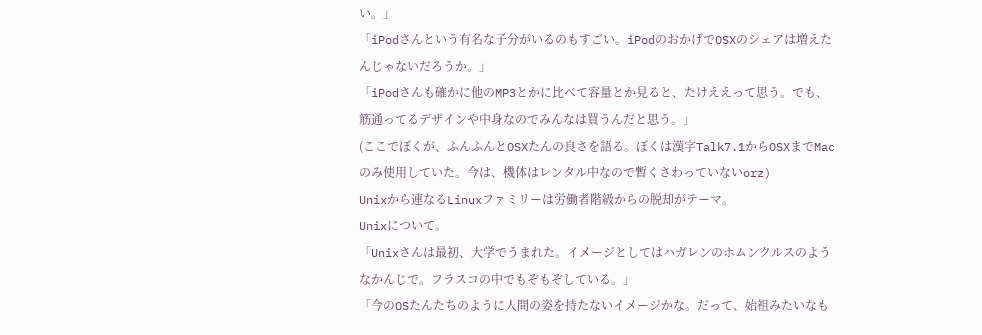い。」
「iPodさんという有名な子分がいるのもすごい。iPodのおかげでOSXのシェアは増えたんじゃないだろうか。」
「iPodさんも確かに他のMP3とかに比べて容量とか見ると、たけええって思う。でも、筋通ってるデザインや中身なのでみんなは買うんだと思う。」
(ここでぼくが、ふんふんとOSXたんの良さを語る。ぼくは漢字Talk7.1からOSXまでMacのみ使用していた。今は、機体はレンタル中なので暫くさわっていないorz)
Unixから連なるLinuxファミリーは労働者階級からの脱却がテーマ。
Unixについて。
「Unixさんは最初、大学でうまれた。イメージとしてはハガレンのホムンクルスのようなかんじで。フラスコの中でもぞもぞしている。」
「今のOSたんたちのように人間の姿を持たないイメージかな。だって、始祖みたいなも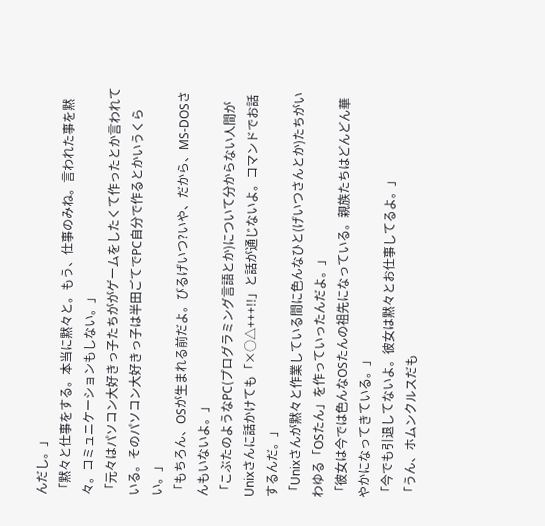んだし。」
「黙々と仕事をする。本当に黙々と。もう、仕事のみね。言われた事を黙々。コミュニケーションもしない。」
「元々はパソコン大好きっ子たちががゲームをしたくて作ったとか言われている。そのパソコン大好きっ子は半田ごてでPC自分で作るとかいうくらい。」
「もちろん、OSが生まれる前だよ。びるげいつ?いや、だから、MS-DOSさんもいないよ。」
「こぶたのようなPC(プログラミング言語とか)について分からない人間がUnixさんに話かけても「×○△+++!!」と話が通じないよ。コマンドでお話するんだ。」
「Unixさんが黙々と作業している間に色んなひと(げいつさんとか)たちがいわゆる「OSたん」を作っていったんだよ。」
「彼女は今では色んなOSたんの祖先になっている。親族たちはどんどん華やかになってきている。」
「今でも引退してないよ。彼女は黙々とお仕事してるよ。」
「うん、ホムンクルスだも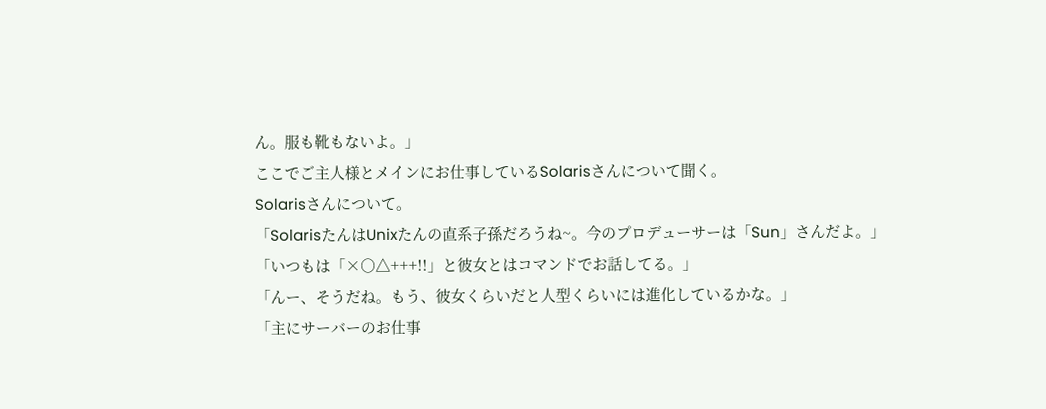ん。服も靴もないよ。」
ここでご主人様とメインにお仕事しているSolarisさんについて聞く。
Solarisさんについて。
「SolarisたんはUnixたんの直系子孫だろうね~。今のプロデューサーは「Sun」さんだよ。」
「いつもは「×○△+++!!」と彼女とはコマンドでお話してる。」
「んー、そうだね。もう、彼女くらいだと人型くらいには進化しているかな。」
「主にサーバーのお仕事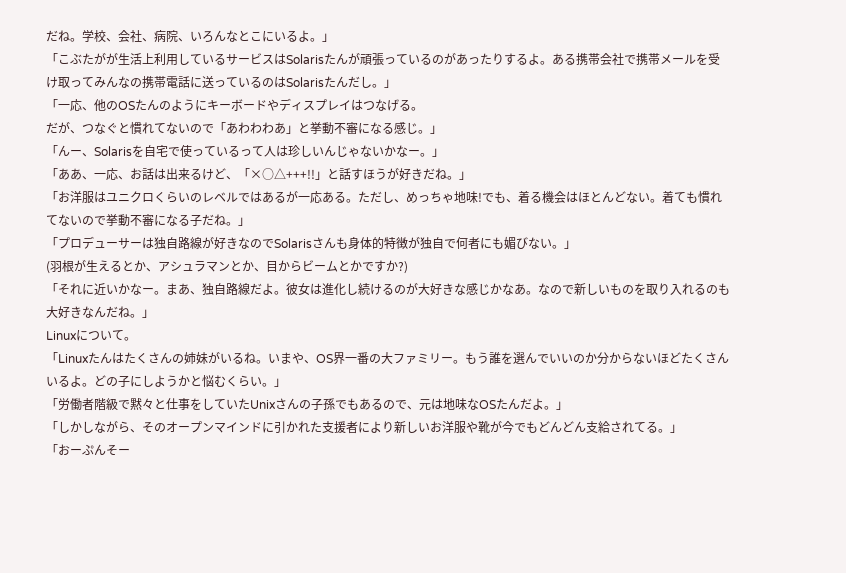だね。学校、会社、病院、いろんなとこにいるよ。」
「こぶたがが生活上利用しているサービスはSolarisたんが頑張っているのがあったりするよ。ある携帯会社で携帯メールを受け取ってみんなの携帯電話に送っているのはSolarisたんだし。」
「一応、他のOSたんのようにキーボードやディスプレイはつなげる。
だが、つなぐと慣れてないので「あわわわあ」と挙動不審になる感じ。」
「んー、Solarisを自宅で使っているって人は珍しいんじゃないかなー。」
「ああ、一応、お話は出来るけど、「×○△+++!!」と話すほうが好きだね。」
「お洋服はユニクロくらいのレベルではあるが一応ある。ただし、めっちゃ地味!でも、着る機会はほとんどない。着ても慣れてないので挙動不審になる子だね。」
「プロデューサーは独自路線が好きなのでSolarisさんも身体的特徴が独自で何者にも媚びない。」
(羽根が生えるとか、アシュラマンとか、目からビームとかですか?)
「それに近いかなー。まあ、独自路線だよ。彼女は進化し続けるのが大好きな感じかなあ。なので新しいものを取り入れるのも大好きなんだね。」
Linuxについて。
「Linuxたんはたくさんの姉妹がいるね。いまや、OS界一番の大ファミリー。もう誰を選んでいいのか分からないほどたくさんいるよ。どの子にしようかと悩むくらい。」
「労働者階級で黙々と仕事をしていたUnixさんの子孫でもあるので、元は地味なOSたんだよ。」
「しかしながら、そのオープンマインドに引かれた支援者により新しいお洋服や靴が今でもどんどん支給されてる。」
「おーぷんそー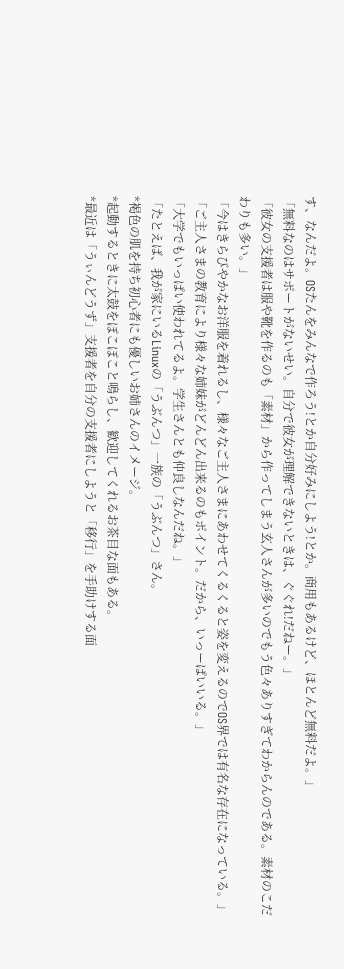す、なんだよ。OSたんをみんなで作ろう!とか自分好みにしよう!とか。商用もあるけど、ほとんど無料だよ。」
「無料なのはサポートがないせい。自分で彼女が理解できないときは、ぐぐれ!だねー。」
「彼女の支援者は服や靴を作るのも「素材」から作ってしまう玄人さんが多いのでもう色々ありすぎてわからんのである。素材のこだわりも多い。」
「今はきらびやかなお洋服を着れるし、様々なご主人さまにあわせてくるくると姿を変えるのでOS界では有名な存在になっている。」
「ご主人さまの教育により様々な姉妹がどんどん出来るのもポイント。だから、いっーぱいいる。」
「大学でもいっぱい使われてるよ。学生さんとも仲良しなんだね。」
「たとえば、我が家にいるLinuxの「うぶんつ」一族の「うぶんつ」さん。
*褐色の肌を持ち初心者にも優しいお姉さんのイメージ。
*起動するときに太鼓をぽこぽこと鳴らし、歓迎してくれるお茶目な面もある。
*最近は「うぃんどうず」支援者を自分の支援者にしようと「移行」を手助けする面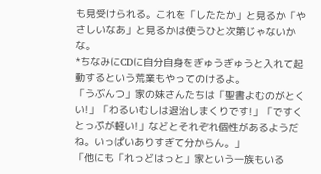も見受けられる。これを「したたか」と見るか「やさしいなあ」と見るかは使うひと次第じゃないかな。
*ちなみにCDに自分自身をぎゅうぎゅうと入れて起動するという荒業もやってのけるよ。
「うぶんつ」家の妹さんたちは「聖書よむのがとくい!」「わるいむしは退治しまくりです!」「ですくとっぷが軽い!」などとそれぞれ個性があるようだね。いっぱいありすぎて分からん。」
「他にも「れっどはっと」家という一族もいる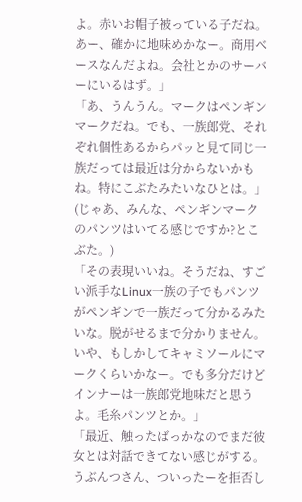よ。赤いお帽子被っている子だね。あー、確かに地味めかなー。商用ベースなんだよね。会社とかのサーバーにいるはず。」
「あ、うんうん。マークはペンギンマークだね。でも、一族郎党、それぞれ個性あるからパッと見て同じ一族だっては最近は分からないかもね。特にこぶたみたいなひとは。」
(じゃあ、みんな、ペンギンマークのパンツはいてる感じですか?とこぶた。)
「その表現いいね。そうだね、すごい派手なLinux一族の子でもパンツがペンギンで一族だって分かるみたいな。脱がせるまで分かりません。いや、もしかしてキャミソールにマークくらいかなー。でも多分だけどインナーは一族郎党地味だと思うよ。毛糸パンツとか。」
「最近、触ったばっかなのでまだ彼女とは対話できてない感じがする。うぶんつさん、ついったーを拒否し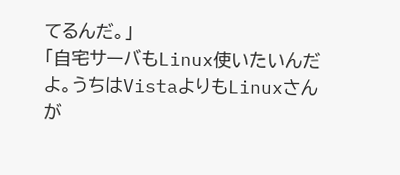てるんだ。」
「自宅サーバもLinux使いたいんだよ。うちはVistaよりもLinuxさんが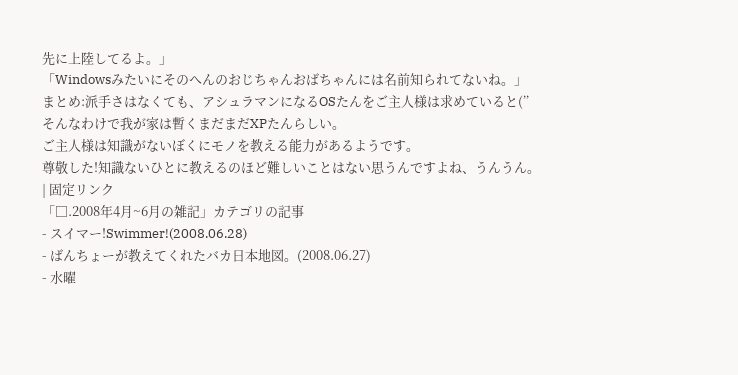先に上陸してるよ。」
「Windowsみたいにそのへんのおじちゃんおばちゃんには名前知られてないね。」
まとめ:派手さはなくても、アシュラマンになるOSたんをご主人様は求めていると(’’
そんなわけで我が家は暫くまだまだXPたんらしい。
ご主人様は知識がないぼくにモノを教える能力があるようです。
尊敬した!知識ないひとに教えるのほど難しいことはない思うんですよね、うんうん。
| 固定リンク
「□.2008年4月~6月の雑記」カテゴリの記事
- スイマー!Swimmer!(2008.06.28)
- ばんちょーが教えてくれたバカ日本地図。(2008.06.27)
- 水曜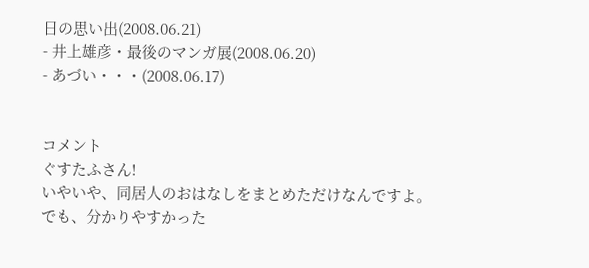日の思い出(2008.06.21)
- 井上雄彦・最後のマンガ展(2008.06.20)
- あづい・・・(2008.06.17)


コメント
ぐすたふさん!
いやいや、同居人のおはなしをまとめただけなんですよ。
でも、分かりやすかった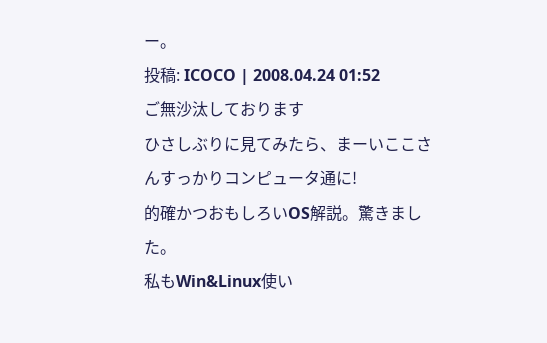ー。
投稿: ICOCO | 2008.04.24 01:52
ご無沙汰しております
ひさしぶりに見てみたら、まーいここさんすっかりコンピュータ通に!
的確かつおもしろいOS解説。驚きました。
私もWin&Linux使い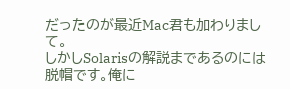だったのが最近Mac君も加わりまして。
しかしSolarisの解説まであるのには脱帽です。俺に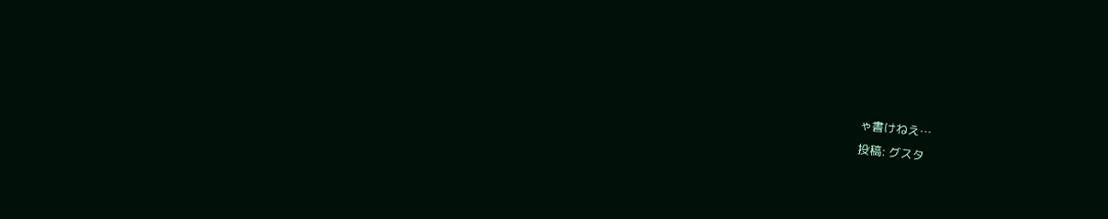ゃ書けねえ…
投稿: グスタ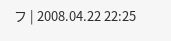フ | 2008.04.22 22:25